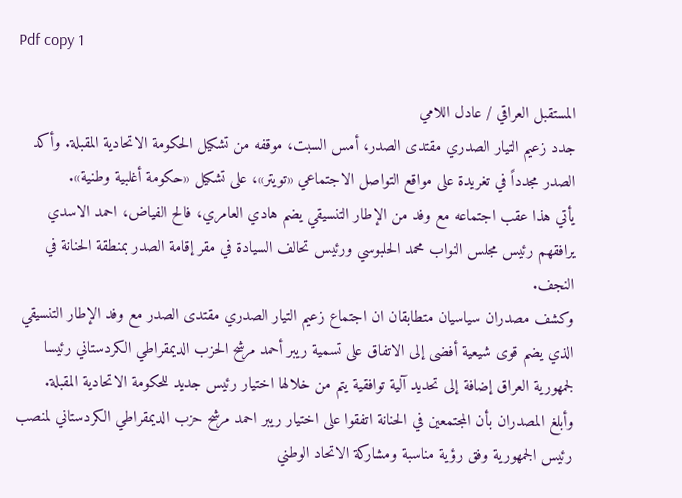Pdf copy 1

المستقبل العراقي / عادل اللامي
جدد زعيم التيار الصدري مقتدى الصدر، أمس السبت، موقفه من تشكيل الحكومة الاتحادية المقبلة. وأكد الصدر مجدداً في تغريدة على مواقع التواصل الاجتماعي «تويتر»، على تشكيل «حكومة أغلبية وطنية».
يأتي هذا عقب اجتماعه مع وفد من الإطار التنسيقي يضم هادي العامري، فالح الفياض، احمد الاسدي يرافقهم رئيس مجلس النواب محمد الحلبوسي ورئيس تحالف السيادة في مقر إقامة الصدر بمنطقة الحنانة في النجف.
وكشف مصدران سياسيان متطابقان ان اجتماع زعيم التيار الصدري مقتدى الصدر مع وفد الإطار التنسيقي الذي يضم قوى شيعية أفضى إلى الاتفاق على تسمية ريبر أحمد مرشح الحزب الديمقراطي الكردستاني رئيسا لجمهورية العراق إضافة إلى تحديد آلية توافقية يتم من خلالها اختيار رئيس جديد للحكومة الاتحادية المقبلة.
وأبلغ المصدران بأن المجتمعين في الحنانة اتفقوا على اختيار ريبر احمد مرشح حزب الديمقراطي الكردستاني لمنصب رئيس الجمهورية وفق رؤية مناسبة ومشاركة الاتحاد الوطني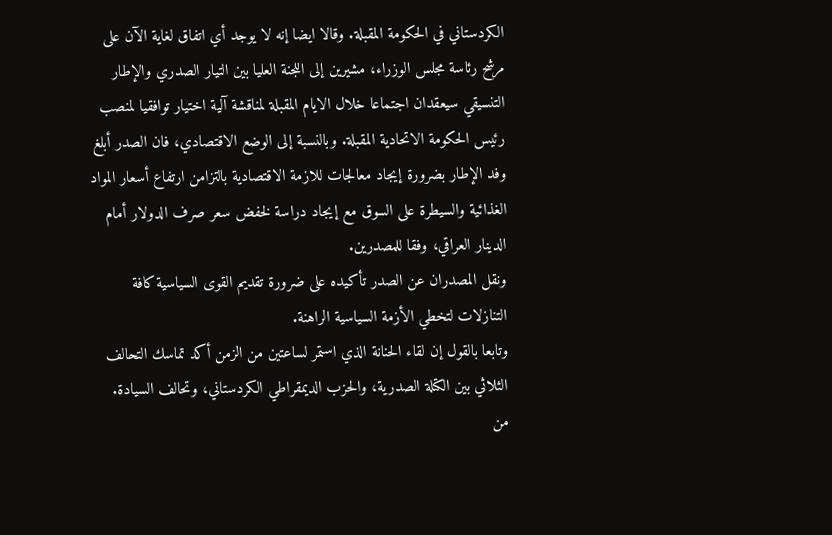الكردستاني في الحكومة المقبلة. وقالا ايضا إنه لا يوجد أي اتفاق لغاية الآن على مرشح رئاسة مجلس الوزراء، مشيرين إلى اللجنة العليا بين التيار الصدري والإطار التنسيقي سيعقدان اجتماعا خلال الايام المقبلة لمناقشة آلية اختيار توافقيا لمنصب رئيس الحكومة الاتحادية المقبلة. وبالنسبة إلى الوضع الاقتصادي، فان الصدر أبلغ وفد الإطار بضرورة إيجاد معالجات للازمة الاقتصادية بالتزامن ارتفاع أسعار المواد الغذائية والسيطرة على السوق مع إيجاد دراسة لخفض سعر صرف الدولار أمام الدينار العراقي، وفقا للمصدرين.
ونقل المصدران عن الصدر تأكيده على ضرورة تقديم القوى السياسية كافة التنازلات لتخطي الأزمة السياسية الراهنة.
وتابعا بالقول إن لقاء الحنانة الذي استمر لساعتين من الزمن أكد تماسك التحالف الثلاثي بين الكتلة الصدرية، والحزب الديمقراطي الكردستاني، وتحالف السيادة.
من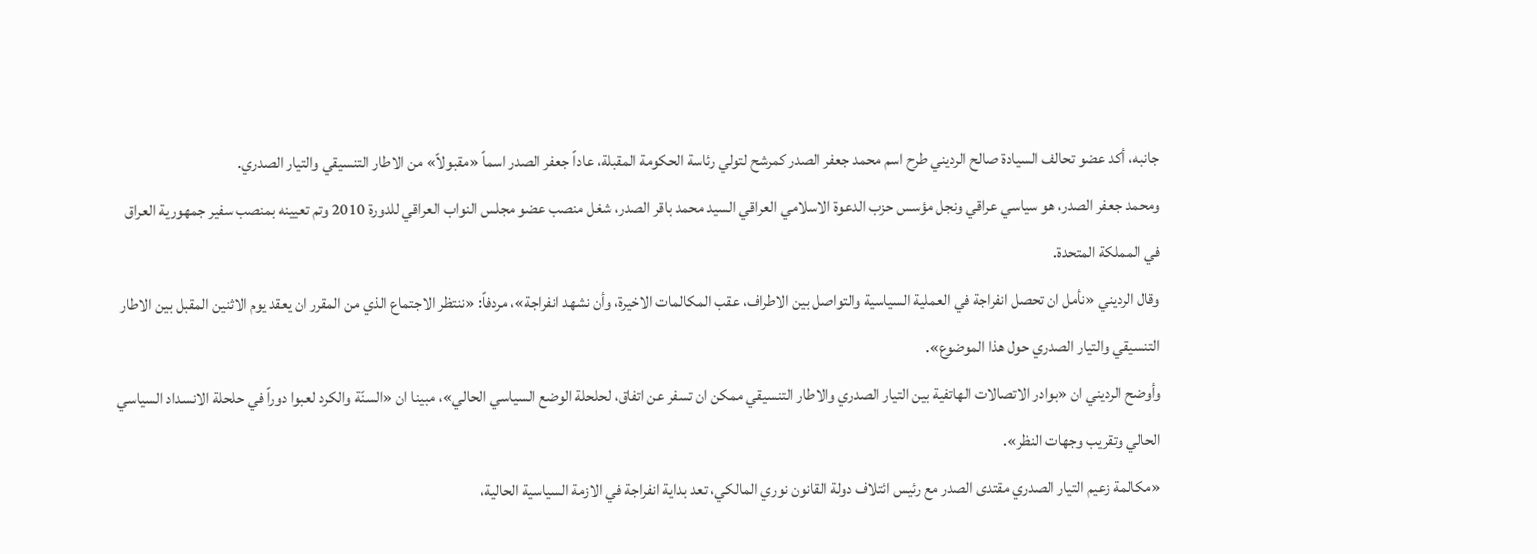جانبه، أكد عضو تحالف السيادة صالح الرديني طرح اسم محمد جعفر الصدر كمرشح لتولي رئاسة الحكومة المقبلة، عاداً جعفر الصدر اسماً «مقبولاً» من الاطار التنسيقي والتيار الصدري.
ومحمد جعفر الصدر، هو سياسي عراقي ونجل مؤسس حزب الدعوة الاسلامي العراقي السيد محمد باقر الصدر، شغل منصب عضو مجلس النواب العراقي للدورة 2010 وتم تعيينه بمنصب سفير جمهورية العراق في المملكة المتحدة.
وقال الرديني «نأمل ان تحصل انفراجة في العملية السياسية والتواصل بين الاطراف، عقب المكالمات الاخيرة، وأن نشهد انفراجة»، مردفاً: «ننتظر الاجتماع الذي من المقرر ان يعقد يوم الاثنين المقبل بين الاطار التنسيقي والتيار الصدري حول هذا الموضوع».
وأوضح الرديني ان «بوادر الاتصالات الهاتفية بين التيار الصدري والاطار التنسيقي ممكن ان تسفر عن اتفاق، لحلحلة الوضع السياسي الحالي»، مبينا ان «السنّة والكرد لعبوا دوراً في حلحلة الانسداد السياسي الحالي وتقريب وجهات النظر».
«مكالمة زعيم التيار الصدري مقتدى الصدر مع رئيس ائتلاف دولة القانون نوري المالكي، تعد بداية انفراجة في الازمة السياسية الحالية،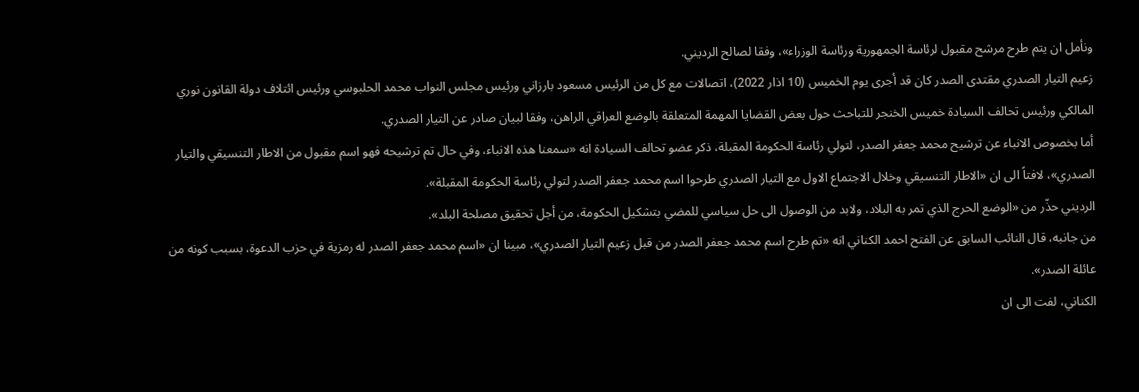ونأمل ان يتم طرح مرشح مقبول لرئاسة الجمهورية ورئاسة الوزراء»، وفقا لصالح الرديني.
زعيم التيار الصدري مقتدى الصدر كان قد أجرى يوم الخميس (10 اذار 2022)، اتصالات مع كل من الرئيس مسعود بارزاني ورئيس مجلس النواب محمد الحلبوسي ورئيس ائتلاف دولة القانون نوري المالكي ورئيس تحالف السيادة خميس الخنجر للتباحث حول بعض القضايا المهمة المتعلقة بالوضع العراقي الراهن، وفقا لبيان صادر عن التيار الصدري.
أما بخصوص الانباء عن ترشيح محمد جعفر الصدر، لتولي رئاسة الحكومة المقبلة، ذكر عضو تحالف السيادة انه «سمعنا هذه الانباء، وفي حال تم ترشيحه فهو اسم مقبول من الاطار التنسيقي والتيار الصدري»، لافتاً الى ان «الاطار التنسيقي وخلال الاجتماع الاول مع التيار الصدري طرحوا اسم محمد جعفر الصدر لتولي رئاسة الحكومة المقبلة».
الرديني حذّر من «الوضع الحرج الذي تمر به البلاد، ولابد من الوصول الى حل سياسي للمضي بتشكيل الحكومة، من أجل تحقيق مصلحة البلد».
من جانبه، قال النائب السابق عن الفتح احمد الكناني انه «تم طرح اسم محمد جعفر الصدر من قبل زعيم التيار الصدري»، مبينا ان «اسم محمد جعفر الصدر له رمزية في حزب الدعوة، بسبب كونه من عائلة الصدر».
الكناني، لفت الى ان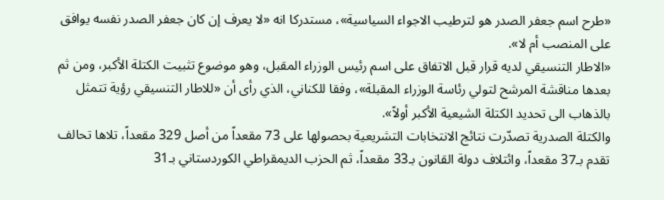«طرح اسم جعفر الصدر هو لترطيب الاجواء السياسية»، مستدركا انه «لا يعرف إن كان جعفر الصدر نفسه يوافق على المنصب أم لا».
«الاطار التنسيقي لديه قرار قبل الاتفاق على اسم رئيس الوزراء المقبل، وهو موضوع تثبيت الكتلة الأكبر، ومن ثم بعدها مناقشة المرشح لتولي رئاسة الوزراء المقبلة»، وفقا للكناني، الذي رأى أن «للاطار التنسيقي رؤية تتمثل بالذهاب الى تحديد الكتلة الشيعية الأكبر أولاً».
والكتلة الصدرية تصدّرت نتائج الانتخابات التشريعية بحصولها على 73 مقعداً من أصل 329 مقعداً، تلاها تحالف تقدم بـ37 مقعداً، وائتلاف دولة القانون بـ33 مقعداً، ثم الحزب الديمقراطي الكوردستاني بـ31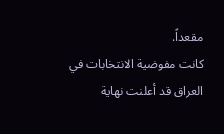مقعداً.
كانت مفوضية الانتخابات في العراق قد أعلنت نهاية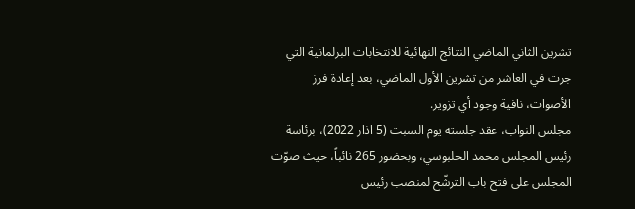تشرين الثاني الماضي النتائج النهائية للانتخابات البرلمانية التي جرت في العاشر من تشرين الأول الماضي، بعد إعادة فرز الأصوات، نافية وجود أي تزوير.
مجلس النواب، عقد جلسته يوم السبت (5 اذار 2022)، برئاسة رئيس المجلس محمد الحلبوسي، وبحضور 265 نائباً، حيث صوّت المجلس على فتح باب الترشّح لمنصب رئيس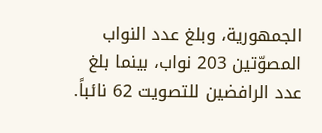الجمهورية، وبلغ عدد النواب المصوّتين 203 نواب، بينما بلغ عدد الرافضين للتصويت 62 نائباً.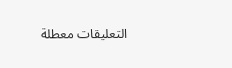التعليقات معطلة